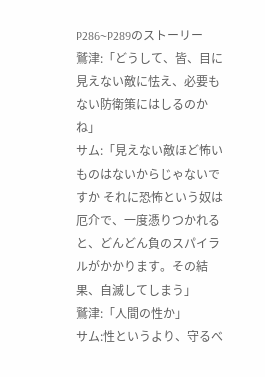P286~P289のストーリー
鷲津:「どうして、皆、目に見えない敵に怯え、必要もない防衛策にはしるのかね」
サム:「見えない敵ほど怖いものはないからじゃないですか それに恐怖という奴は厄介で、一度憑りつかれると、どんどん負のスパイラルがかかります。その結果、自滅してしまう」
鷲津:「人間の性か」
サム:性というより、守るべ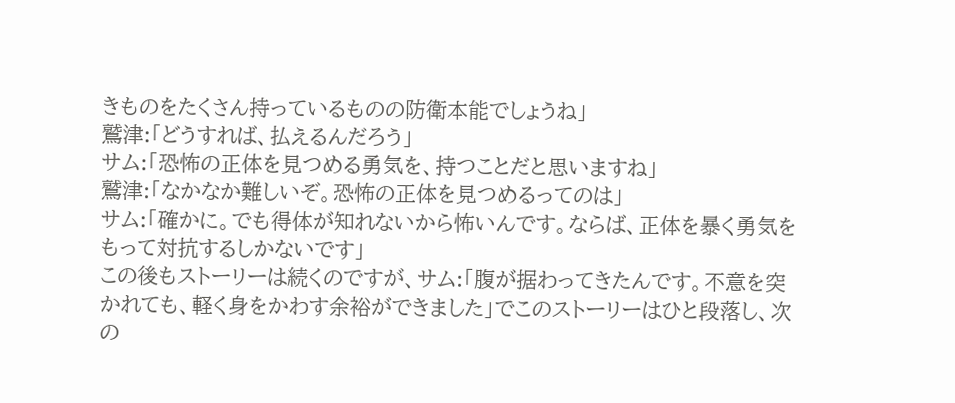きものをたくさん持っているものの防衛本能でしょうね」
鷲津:「どうすれば、払えるんだろう」
サム:「恐怖の正体を見つめる勇気を、持つことだと思いますね」
鷲津:「なかなか難しいぞ。恐怖の正体を見つめるってのは」
サム:「確かに。でも得体が知れないから怖いんです。ならば、正体を暴く勇気をもって対抗するしかないです」
この後もストーリーは続くのですが、サム:「腹が据わってきたんです。不意を突かれても、軽く身をかわす余裕ができました」でこのストーリーはひと段落し、次の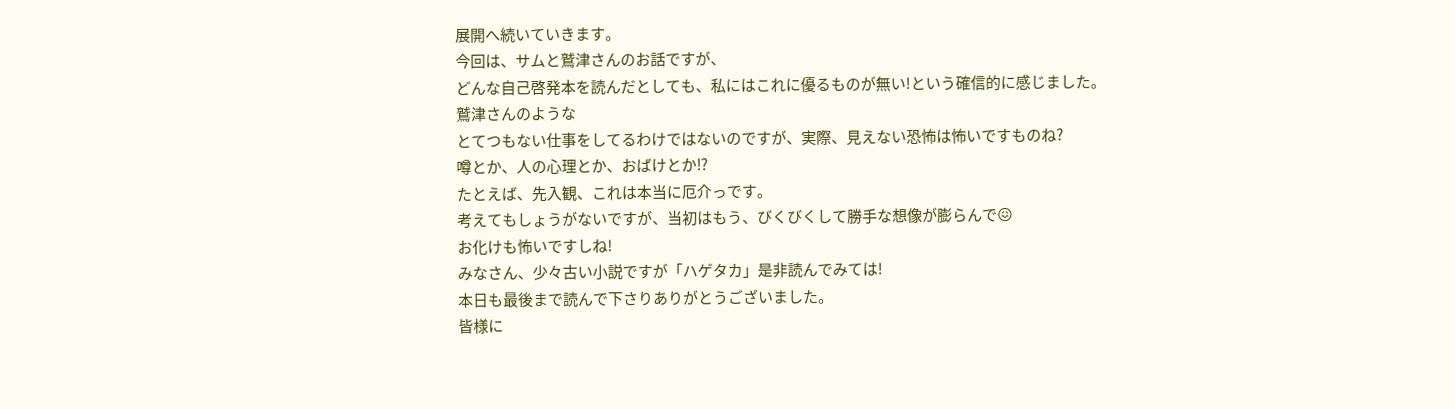展開へ続いていきます。
今回は、サムと鷲津さんのお話ですが、
どんな自己啓発本を読んだとしても、私にはこれに優るものが無い!という確信的に感じました。
鷲津さんのような
とてつもない仕事をしてるわけではないのですが、実際、見えない恐怖は怖いですものね?
噂とか、人の心理とか、おばけとか⁉
たとえば、先入観、これは本当に厄介っです。
考えてもしょうがないですが、当初はもう、びくびくして勝手な想像が膨らんで😖
お化けも怖いですしね!
みなさん、少々古い小説ですが「ハゲタカ」是非読んでみては!
本日も最後まで読んで下さりありがとうございました。
皆様に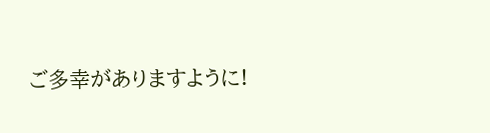ご多幸がありますように!